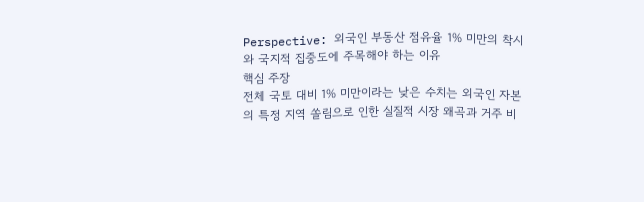Perspective: 외국인 부동산 점유율 1% 미만의 착시와 국지적 집중도에 주목해야 하는 이유
핵심 주장
전체 국토 대비 1% 미만이라는 낮은 수치는 외국인 자본의 특정 지역 쏠림으로 인한 실질적 시장 왜곡과 거주 비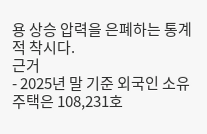용 상승 압력을 은폐하는 통계적 착시다.
근거
- 2025년 말 기준 외국인 소유 주택은 108,231호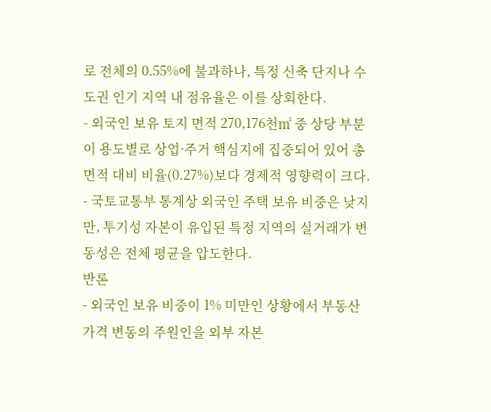로 전체의 0.55%에 불과하나, 특정 신축 단지나 수도권 인기 지역 내 점유율은 이를 상회한다.
- 외국인 보유 토지 면적 270,176천㎡ 중 상당 부분이 용도별로 상업·주거 핵심지에 집중되어 있어 총면적 대비 비율(0.27%)보다 경제적 영향력이 크다.
- 국토교통부 통계상 외국인 주택 보유 비중은 낮지만, 투기성 자본이 유입된 특정 지역의 실거래가 변동성은 전체 평균을 압도한다.
반론
- 외국인 보유 비중이 1% 미만인 상황에서 부동산 가격 변동의 주원인을 외부 자본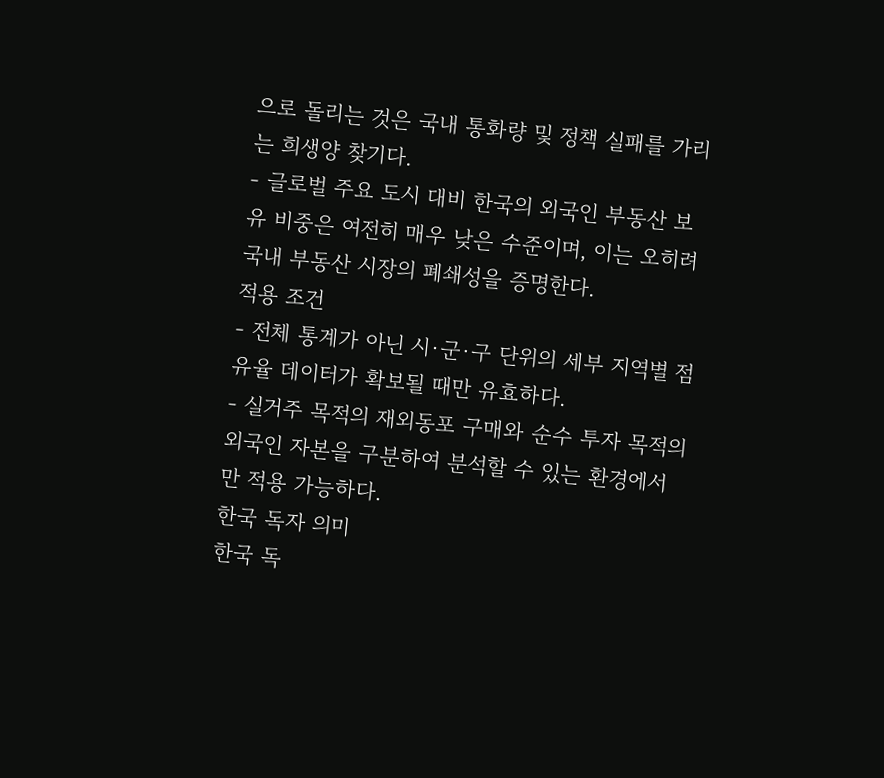으로 돌리는 것은 국내 통화량 및 정책 실패를 가리는 희생양 찾기다.
- 글로벌 주요 도시 대비 한국의 외국인 부동산 보유 비중은 여전히 매우 낮은 수준이며, 이는 오히려 국내 부동산 시장의 폐쇄성을 증명한다.
적용 조건
- 전체 통계가 아닌 시·군·구 단위의 세부 지역별 점유율 데이터가 확보될 때만 유효하다.
- 실거주 목적의 재외동포 구매와 순수 투자 목적의 외국인 자본을 구분하여 분석할 수 있는 환경에서만 적용 가능하다.
한국 독자 의미
한국 독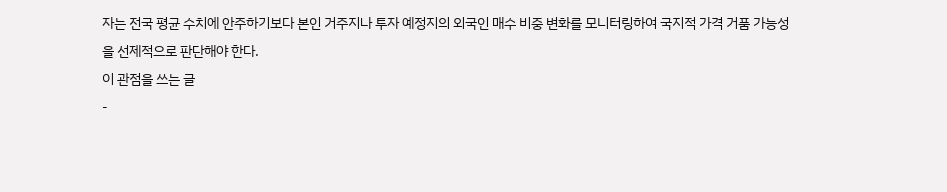자는 전국 평균 수치에 안주하기보다 본인 거주지나 투자 예정지의 외국인 매수 비중 변화를 모니터링하여 국지적 가격 거품 가능성을 선제적으로 판단해야 한다.
이 관점을 쓰는 글
-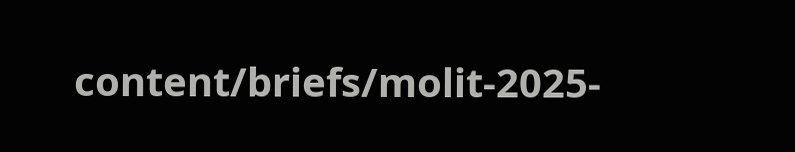content/briefs/molit-2025-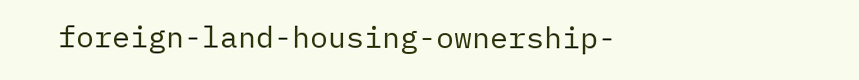foreign-land-housing-ownership-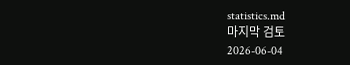statistics.md
마지막 검토
2026-06-04